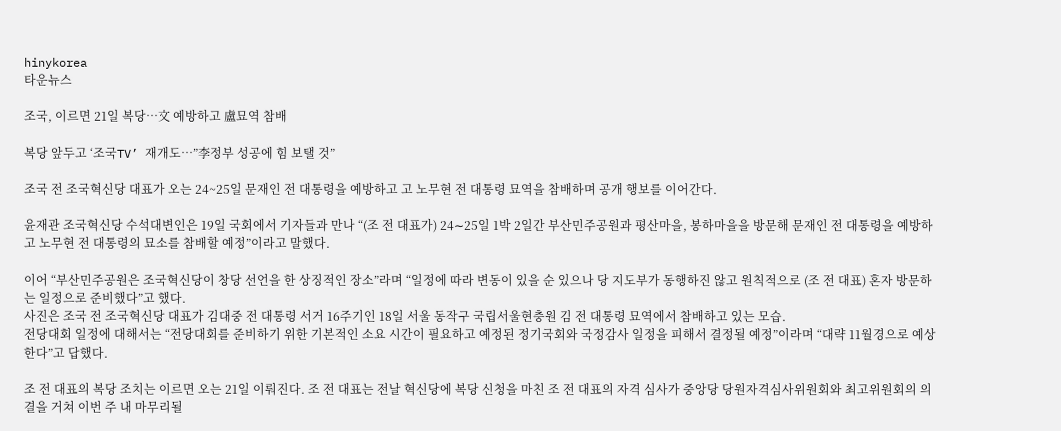hinykorea
타운뉴스

조국, 이르면 21일 복당…文 예방하고 盧묘역 참배

복당 앞두고 ‘조국TV’ 재개도…”李정부 성공에 힘 보탤 것”

조국 전 조국혁신당 대표가 오는 24~25일 문재인 전 대통령을 예방하고 고 노무현 전 대통령 묘역을 참배하며 공개 행보를 이어간다.

윤재관 조국혁신당 수석대변인은 19일 국회에서 기자들과 만나 “(조 전 대표가) 24∼25일 1박 2일간 부산민주공원과 평산마을, 봉하마을을 방문해 문재인 전 대통령을 예방하고 노무현 전 대통령의 묘소를 참배할 예정”이라고 말했다.

이어 “부산민주공원은 조국혁신당이 창당 선언을 한 상징적인 장소”라며 “일정에 따라 변동이 있을 순 있으나 당 지도부가 동행하진 않고 원칙적으로 (조 전 대표) 혼자 방문하는 일정으로 준비했다”고 했다.
사진은 조국 전 조국혁신당 대표가 김대중 전 대통령 서거 16주기인 18일 서울 동작구 국립서울현충원 김 전 대통령 묘역에서 참배하고 있는 모습.
전당대회 일정에 대해서는 “전당대회를 준비하기 위한 기본적인 소요 시간이 필요하고 예정된 정기국회와 국정감사 일정을 피해서 결정될 예정”이라며 “대략 11월경으로 예상한다”고 답했다.

조 전 대표의 복당 조치는 이르면 오는 21일 이뤄진다. 조 전 대표는 전날 혁신당에 복당 신청을 마친 조 전 대표의 자격 심사가 중앙당 당원자격심사위원회와 최고위원회의 의결을 거쳐 이번 주 내 마무리될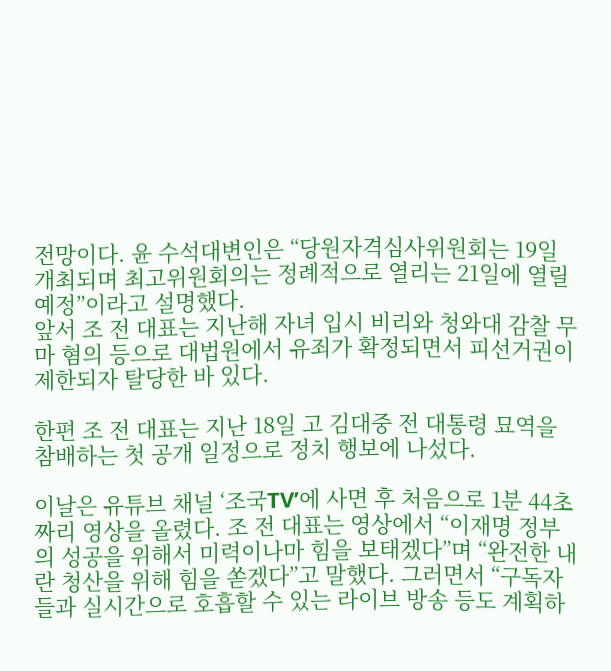전망이다. 윤 수석대변인은 “당원자격심사위원회는 19일 개최되며 최고위원회의는 정례적으로 열리는 21일에 열릴 예정”이라고 설명했다.
앞서 조 전 대표는 지난해 자녀 입시 비리와 청와대 감찰 무마 혐의 등으로 대법원에서 유죄가 확정되면서 피선거권이 제한되자 탈당한 바 있다.

한편 조 전 대표는 지난 18일 고 김대중 전 대통령 묘역을 참배하는 첫 공개 일정으로 정치 행보에 나섰다.

이날은 유튜브 채널 ‘조국TV’에 사면 후 처음으로 1분 44초짜리 영상을 올렸다. 조 전 대표는 영상에서 “이재명 정부의 성공을 위해서 미력이나마 힘을 보태겠다”며 “완전한 내란 청산을 위해 힘을 쏟겠다”고 말했다. 그러면서 “구독자들과 실시간으로 호흡할 수 있는 라이브 방송 등도 계획하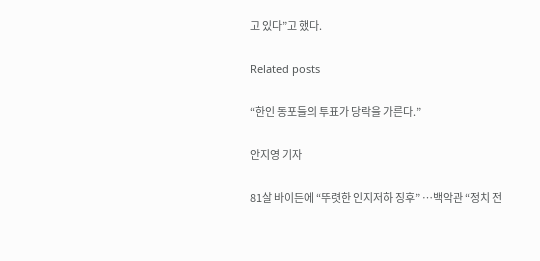고 있다”고 했다.

Related posts

“한인 동포들의 투표가 당락을 가른다.”

안지영 기자

81살 바이든에 “뚜렷한 인지저하 징후” …백악관 “정치 전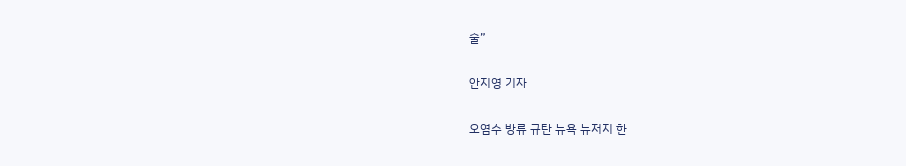술”

안지영 기자

오염수 방류 규탄 뉴욕 뉴저지 한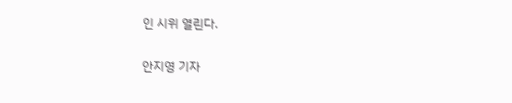인 시위 열린다.

안지영 기자